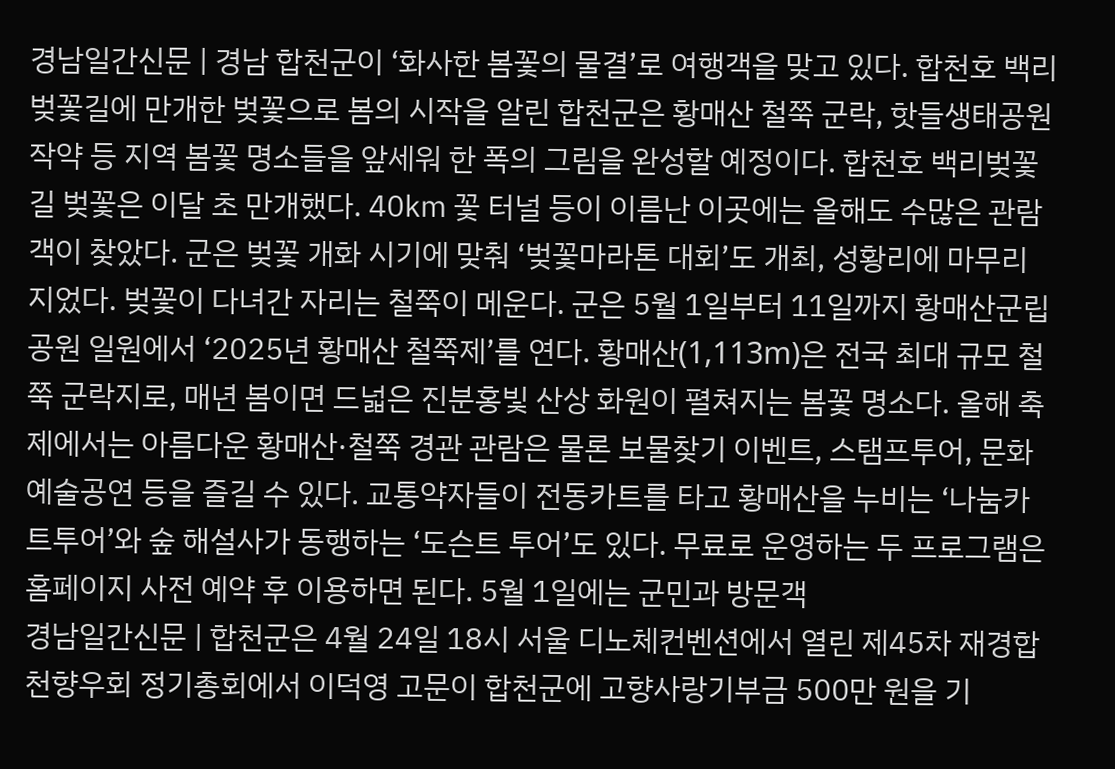경남일간신문 | 경남 합천군이 ‘화사한 봄꽃의 물결’로 여행객을 맞고 있다. 합천호 백리벚꽃길에 만개한 벚꽃으로 봄의 시작을 알린 합천군은 황매산 철쭉 군락, 핫들생태공원 작약 등 지역 봄꽃 명소들을 앞세워 한 폭의 그림을 완성할 예정이다. 합천호 백리벚꽃길 벚꽃은 이달 초 만개했다. 40㎞ 꽃 터널 등이 이름난 이곳에는 올해도 수많은 관람객이 찾았다. 군은 벚꽃 개화 시기에 맞춰 ‘벚꽃마라톤 대회’도 개최, 성황리에 마무리 지었다. 벚꽃이 다녀간 자리는 철쭉이 메운다. 군은 5월 1일부터 11일까지 황매산군립공원 일원에서 ‘2025년 황매산 철쭉제’를 연다. 황매산(1,113m)은 전국 최대 규모 철쭉 군락지로, 매년 봄이면 드넓은 진분홍빛 산상 화원이 펼쳐지는 봄꽃 명소다. 올해 축제에서는 아름다운 황매산·철쭉 경관 관람은 물론 보물찾기 이벤트, 스탬프투어, 문화예술공연 등을 즐길 수 있다. 교통약자들이 전동카트를 타고 황매산을 누비는 ‘나눔카트투어’와 숲 해설사가 동행하는 ‘도슨트 투어’도 있다. 무료로 운영하는 두 프로그램은 홈페이지 사전 예약 후 이용하면 된다. 5월 1일에는 군민과 방문객
경남일간신문 | 합천군은 4월 24일 18시 서울 디노체컨벤션에서 열린 제45차 재경합천향우회 정기총회에서 이덕영 고문이 합천군에 고향사랑기부금 500만 원을 기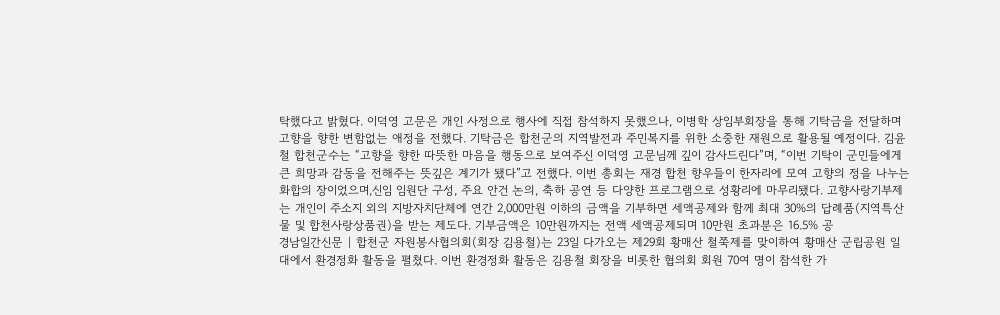탁했다고 밝혔다. 이덕영 고문은 개인 사정으로 행사에 직접 참석하지 못했으나, 이병학 상임부회장을 통해 기탁금을 전달하며 고향을 향한 변함없는 애정을 전했다. 기탁금은 합천군의 지역발전과 주민복지를 위한 소중한 재원으로 활용될 예정이다. 김윤철 합천군수는 “고향을 향한 따뜻한 마음을 행동으로 보여주신 이덕영 고문님께 깊이 감사드린다”며, “이번 기탁이 군민들에게 큰 희망과 감동을 전해주는 뜻깊은 계기가 됐다”고 전했다. 이번 총회는 재경 합천 향우들이 한자리에 모여 고향의 정을 나누는 화합의 장이었으며,신임 임원단 구성, 주요 안건 논의, 축하 공연 등 다양한 프로그램으로 성황리에 마무리됐다. 고향사랑기부제는 개인이 주소지 외의 지방자치단체에 연간 2,000만원 이하의 금액을 기부하면 세액공제와 함께 최대 30%의 답례품(지역특산물 및 합천사랑상품권)을 받는 제도다. 기부금액은 10만원까지는 전액 세액공제되며 10만원 초과분은 16.5% 공
경남일간신문 | 합천군 자원봉사협의회(회장 김용철)는 23일 다가오는 제29회 황매산 철쭉제를 맞이하여 황매산 군립공원 일대에서 환경정화 활동을 펼쳤다. 이번 환경정화 활동은 김용철 회장을 비롯한 협의회 회원 70여 명이 참석한 가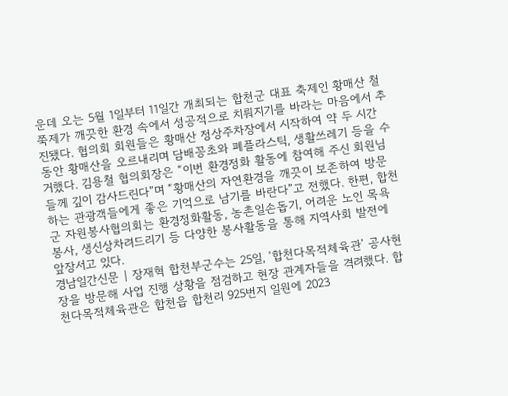운데 오는 5월 1일부터 11일간 개최되는 합천군 대표 축제인 황매산 철쭉제가 깨끗한 환경 속에서 성공적으로 치뤄지기를 바라는 마음에서 추진됐다. 협의회 회원들은 황매산 정상주차장에서 시작하여 약 두 시간 동안 황매산을 오르내리며 담배꽁초와 폐플라스틱, 생활쓰레기 등을 수거했다. 김용철 협의회장은 “이번 환경정화 활동에 참여해 주신 회원님들께 깊이 감사드린다”며 “황매산의 자연환경을 깨끗이 보존하여 방문하는 관광객들에게 좋은 기억으로 남기를 바란다”고 전했다. 한편, 합천군 자원봉사협의회는 환경정화활동, 농촌일손돕기, 어려운 노인 목욕봉사, 생신상차려드리기 등 다양한 봉사활동을 통해 지역사회 발전에 앞장서고 있다.
경남일간신문 | 장재혁 합천부군수는 25일, ‘합천다목적체육관’ 공사현장을 방문해 사업 진행 상황을 점검하고 현장 관계자들을 격려했다. 합천다목적체육관은 합천읍 합천리 925번지 일원에 2023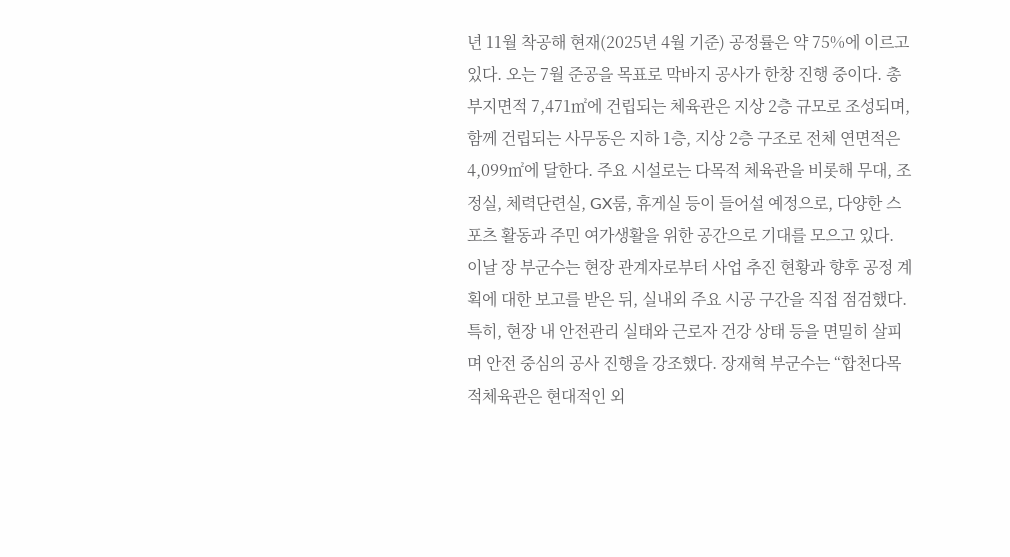년 11월 착공해 현재(2025년 4월 기준) 공정률은 약 75%에 이르고 있다. 오는 7월 준공을 목표로 막바지 공사가 한창 진행 중이다. 총 부지면적 7,471㎡에 건립되는 체육관은 지상 2층 규모로 조성되며, 함께 건립되는 사무동은 지하 1층, 지상 2층 구조로 전체 연면적은 4,099㎡에 달한다. 주요 시설로는 다목적 체육관을 비롯해 무대, 조정실, 체력단련실, GX룸, 휴게실 등이 들어설 예정으로, 다양한 스포츠 활동과 주민 여가생활을 위한 공간으로 기대를 모으고 있다. 이날 장 부군수는 현장 관계자로부터 사업 추진 현황과 향후 공정 계획에 대한 보고를 받은 뒤, 실내외 주요 시공 구간을 직접 점검했다. 특히, 현장 내 안전관리 실태와 근로자 건강 상태 등을 면밀히 살피며 안전 중심의 공사 진행을 강조했다. 장재혁 부군수는 “합천다목적체육관은 현대적인 외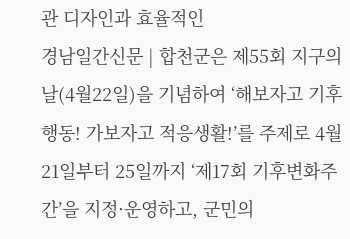관 디자인과 효율적인
경남일간신문 | 합천군은 제55회 지구의 날(4월22일)을 기념하여 ‘해보자고 기후행동! 가보자고 적응생활!’를 주제로 4월 21일부터 25일까지 ‘제17회 기후변화주간’을 지정·운영하고, 군민의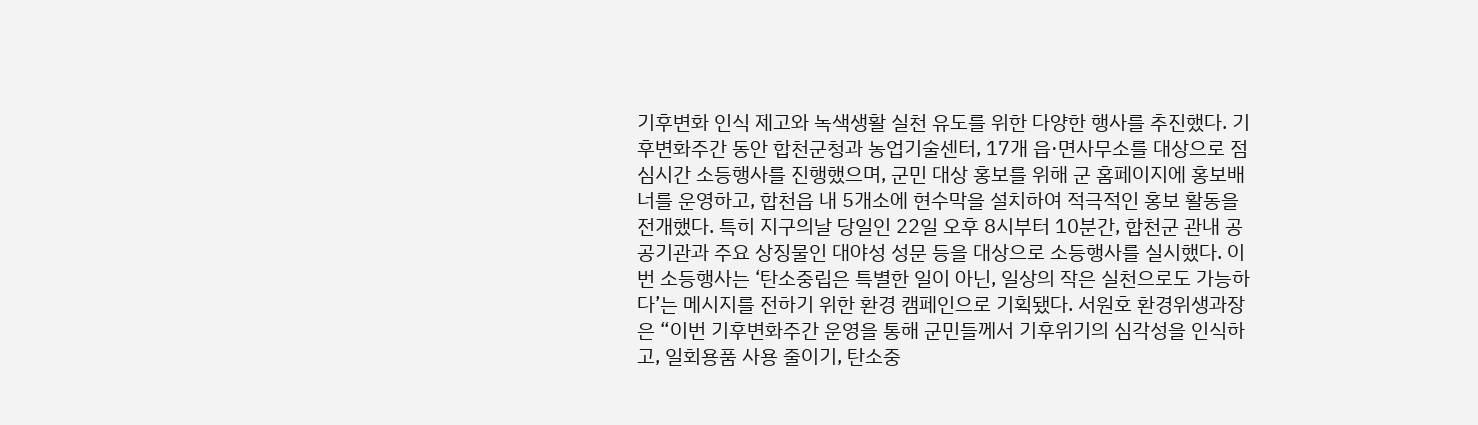기후변화 인식 제고와 녹색생활 실천 유도를 위한 다양한 행사를 추진했다. 기후변화주간 동안 합천군청과 농업기술센터, 17개 읍·면사무소를 대상으로 점심시간 소등행사를 진행했으며, 군민 대상 홍보를 위해 군 홈페이지에 홍보배너를 운영하고, 합천읍 내 5개소에 현수막을 설치하여 적극적인 홍보 활동을 전개했다. 특히 지구의날 당일인 22일 오후 8시부터 10분간, 합천군 관내 공공기관과 주요 상징물인 대야성 성문 등을 대상으로 소등행사를 실시했다. 이번 소등행사는 ‘탄소중립은 특별한 일이 아닌, 일상의 작은 실천으로도 가능하다’는 메시지를 전하기 위한 환경 캠페인으로 기획됐다. 서원호 환경위생과장은 “이번 기후변화주간 운영을 통해 군민들께서 기후위기의 심각성을 인식하고, 일회용품 사용 줄이기, 탄소중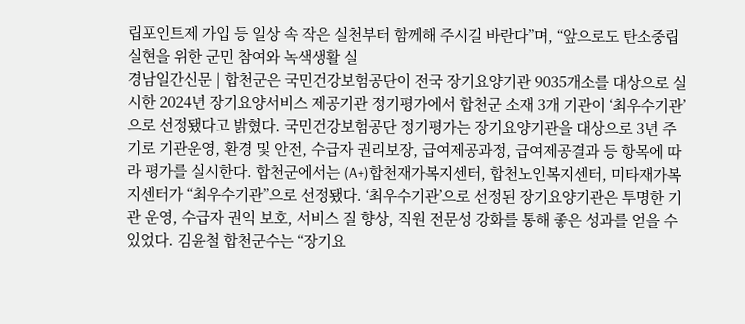립포인트제 가입 등 일상 속 작은 실천부터 함께해 주시길 바란다”며, “앞으로도 탄소중립 실현을 위한 군민 참여와 녹색생활 실
경남일간신문 | 합천군은 국민건강보험공단이 전국 장기요양기관 9035개소를 대상으로 실시한 2024년 장기요양서비스 제공기관 정기평가에서 합천군 소재 3개 기관이 ‘최우수기관’으로 선정됐다고 밝혔다. 국민건강보험공단 정기평가는 장기요양기관을 대상으로 3년 주기로 기관운영, 환경 및 안전, 수급자 권리보장, 급여제공과정, 급여제공결과 등 항목에 따라 평가를 실시한다. 합천군에서는 (A+)합천재가복지센터, 합천노인복지센터, 미타재가복지센터가 “최우수기관”으로 선정됐다. ‘최우수기관’으로 선정된 장기요양기관은 투명한 기관 운영, 수급자 권익 보호, 서비스 질 향상, 직원 전문성 강화를 통해 좋은 성과를 얻을 수 있었다. 김윤철 합천군수는 “장기요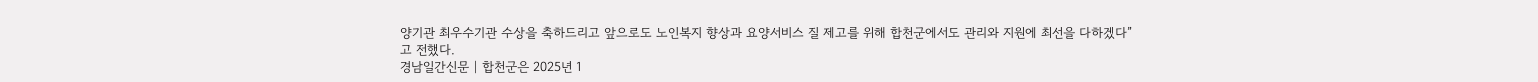양기관 최우수기관 수상을 축하드리고 앞으로도 노인복지 향상과 요양서비스 질 제고를 위해 합천군에서도 관리와 지원에 최선을 다하겠다”고 전했다.
경남일간신문 | 합천군은 2025년 1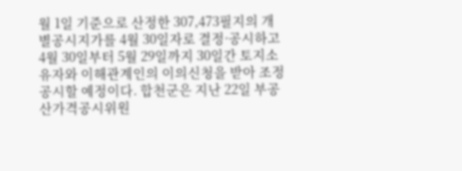월 1일 기준으로 산정한 307,473필지의 개별공시지가를 4월 30일자로 결정·공시하고 4월 30일부터 5월 29일까지 30일간 토지소유자와 이해관계인의 이의신청을 받아 조정 공시할 예정이다. 합천군은 지난 22일 부공산가격공시위원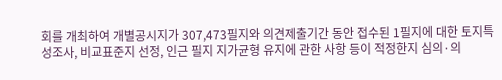회를 개최하여 개별공시지가 307,473필지와 의견제출기간 동안 접수된 1필지에 대한 토지특성조사, 비교표준지 선정, 인근 필지 지가균형 유지에 관한 사항 등이 적정한지 심의·의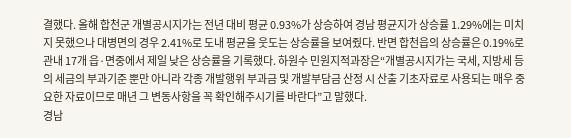결했다. 올해 합천군 개별공시지가는 전년 대비 평균 0.93%가 상승하여 경남 평균지가 상승률 1.29%에는 미치지 못했으나 대병면의 경우 2.41%로 도내 평균을 웃도는 상승률을 보여줬다. 반면 합천읍의 상승률은 0.19%로 관내 17개 읍·면중에서 제일 낮은 상승률을 기록했다. 하원수 민원지적과장은“개별공시지가는 국세, 지방세 등의 세금의 부과기준 뿐만 아니라 각종 개발행위 부과금 및 개발부담금 산정 시 산출 기초자료로 사용되는 매우 중요한 자료이므로 매년 그 변동사항을 꼭 확인해주시기를 바란다”고 말했다.
경남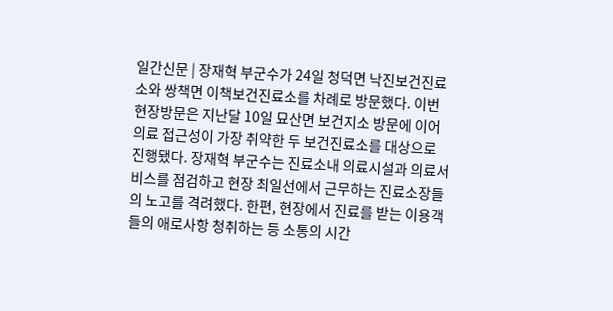일간신문 | 장재혁 부군수가 24일 청덕면 낙진보건진료소와 쌍책면 이책보건진료소를 차례로 방문했다. 이번 현장방문은 지난달 10일 묘산면 보건지소 방문에 이어 의료 접근성이 가장 취약한 두 보건진료소를 대상으로 진행됐다. 장재혁 부군수는 진료소내 의료시설과 의료서비스를 점검하고 현장 최일선에서 근무하는 진료소장들의 노고를 격려했다. 한편, 현장에서 진료를 받는 이용객들의 애로사항 청취하는 등 소통의 시간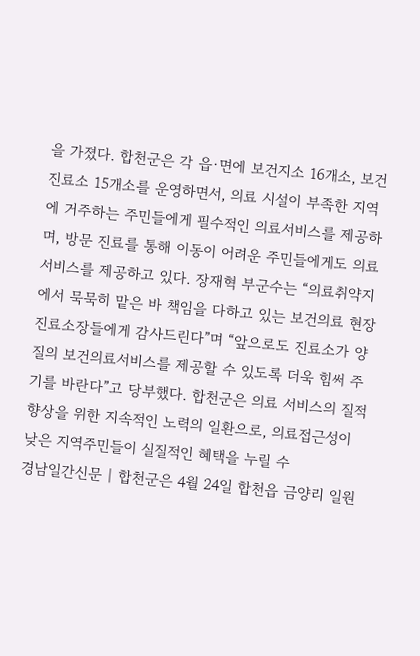을 가졌다. 합천군은 각 읍·면에 보건지소 16개소, 보건진료소 15개소를 운영하면서, 의료 시설이 부족한 지역에 거주하는 주민들에게 필수적인 의료서비스를 제공하며, 방문 진료를 통해 이동이 어려운 주민들에게도 의료 서비스를 제공하고 있다. 장재혁 부군수는 “의료취약지에서 묵묵히 맡은 바 책임을 다하고 있는 보건의료 현장 진료소장들에게 감사드린다”며 “앞으로도 진료소가 양질의 보건의료서비스를 제공할 수 있도록 더욱 힘써 주기를 바란다”고 당부했다. 합천군은 의료 서비스의 질적 향상을 위한 지속적인 노력의 일환으로, 의료접근성이 낮은 지역주민들이 실질적인 혜택을 누릴 수
경남일간신문 | 합천군은 4월 24일 합천읍 금양리 일원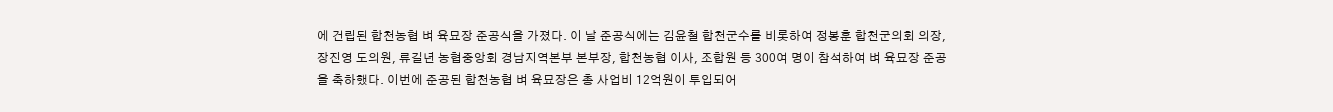에 건립된 합천농협 벼 육묘장 준공식을 가졌다. 이 날 준공식에는 김윤철 합천군수를 비롯하여 정봉훈 합천군의회 의장, 장진영 도의원, 류길년 농협중앙회 경남지역본부 본부장, 합천농협 이사, 조합원 등 300여 명이 참석하여 벼 육묘장 준공을 축하했다. 이번에 준공된 합천농협 벼 육묘장은 총 사업비 12억원이 투입되어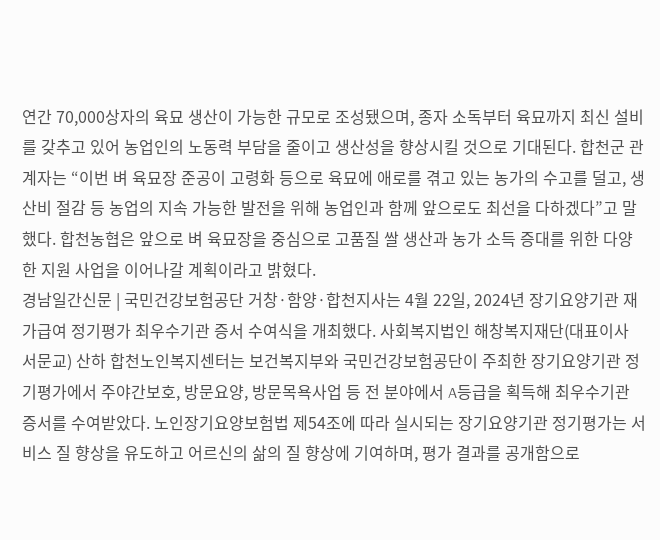연간 70,000상자의 육묘 생산이 가능한 규모로 조성됐으며, 종자 소독부터 육묘까지 최신 설비를 갖추고 있어 농업인의 노동력 부담을 줄이고 생산성을 향상시킬 것으로 기대된다. 합천군 관계자는 “이번 벼 육묘장 준공이 고령화 등으로 육묘에 애로를 겪고 있는 농가의 수고를 덜고, 생산비 절감 등 농업의 지속 가능한 발전을 위해 농업인과 함께 앞으로도 최선을 다하겠다”고 말했다. 합천농협은 앞으로 벼 육묘장을 중심으로 고품질 쌀 생산과 농가 소득 증대를 위한 다양한 지원 사업을 이어나갈 계획이라고 밝혔다.
경남일간신문 | 국민건강보험공단 거창·함양·합천지사는 4월 22일, 2024년 장기요양기관 재가급여 정기평가 최우수기관 증서 수여식을 개최했다. 사회복지법인 해창복지재단(대표이사 서문교) 산하 합천노인복지센터는 보건복지부와 국민건강보험공단이 주최한 장기요양기관 정기평가에서 주야간보호, 방문요양, 방문목욕사업 등 전 분야에서 A등급을 획득해 최우수기관 증서를 수여받았다. 노인장기요양보험법 제54조에 따라 실시되는 장기요양기관 정기평가는 서비스 질 향상을 유도하고 어르신의 삶의 질 향상에 기여하며, 평가 결과를 공개함으로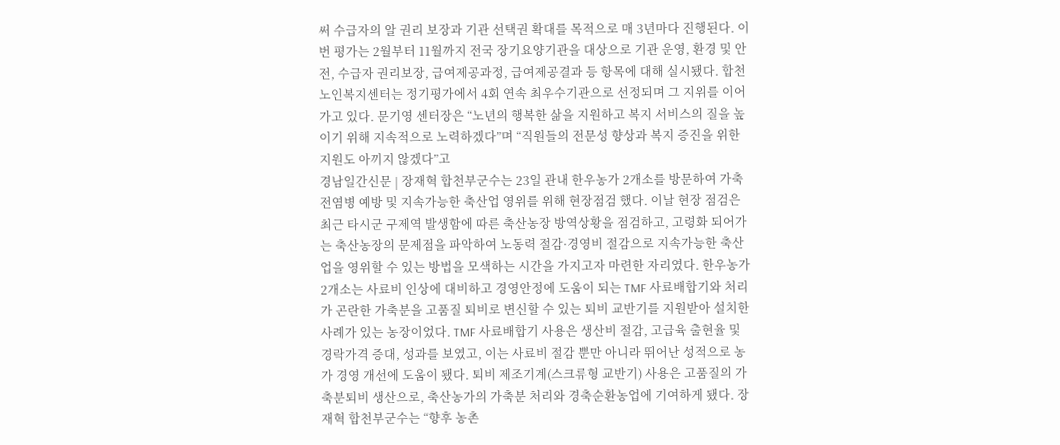써 수급자의 알 권리 보장과 기관 선택권 확대를 목적으로 매 3년마다 진행된다. 이번 평가는 2월부터 11월까지 전국 장기요양기관을 대상으로 기관 운영, 환경 및 안전, 수급자 권리보장, 급여제공과정, 급여제공결과 등 항목에 대해 실시됐다. 합천노인복지센터는 정기평가에서 4회 연속 최우수기관으로 선정되며 그 지위를 이어가고 있다. 문기영 센터장은 “노년의 행복한 삶을 지원하고 복지 서비스의 질을 높이기 위해 지속적으로 노력하겠다”며 “직원들의 전문성 향상과 복지 증진을 위한 지원도 아끼지 않겠다”고
경남일간신문 | 장재혁 합천부군수는 23일 관내 한우농가 2개소를 방문하여 가축전염병 예방 및 지속가능한 축산업 영위를 위해 현장점검 했다. 이날 현장 점검은 최근 타시군 구제역 발생함에 따른 축산농장 방역상황을 점검하고, 고령화 되어가는 축산농장의 문제점을 파악하여 노동력 절감·경영비 절감으로 지속가능한 축산업을 영위할 수 있는 방법을 모색하는 시간을 가지고자 마련한 자리였다. 한우농가 2개소는 사료비 인상에 대비하고 경영안정에 도움이 되는 TMF 사료배합기와 처리가 곤란한 가축분을 고품질 퇴비로 변신할 수 있는 퇴비 교반기를 지원받아 설치한 사례가 있는 농장이었다. TMF 사료배합기 사용은 생산비 절감, 고급육 출현율 및 경락가격 증대, 성과를 보였고, 이는 사료비 절감 뿐만 아니라 뛰어난 성적으로 농가 경영 개선에 도움이 됐다. 퇴비 제조기계(스크류형 교반기) 사용은 고품질의 가축분퇴비 생산으로, 축산농가의 가축분 처리와 경축순환농업에 기여하게 됐다. 장재혁 합천부군수는 “향후 농촌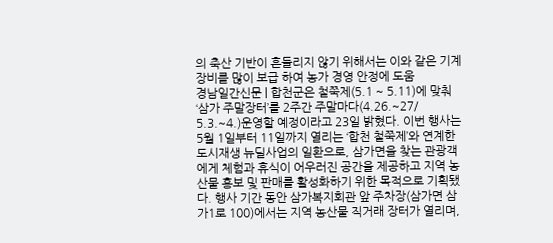의 축산 기반이 흔들리지 않기 위해서는 이와 같은 기계 장비를 많이 보급 하여 농가 경영 안정에 도움
경남일간신문 | 합천군은 철쭉제(5.1 ~ 5.11)에 맞춰 ‘삼가 주말장터’를 2주간 주말마다(4.26.~27/ 5.3.~4.)운영할 예정이라고 23일 밝혔다. 이번 행사는 5월 1일부터 11일까지 열리는 ‘합천 철쭉제’와 연계한 도시재생 뉴딜사업의 일환으로, 삼가면을 찾는 관광객에게 체험과 휴식이 어우러진 공간을 제공하고 지역 농산물 홍보 및 판매를 활성화하기 위한 목적으로 기획됐다. 행사 기간 동안 삼가복지회관 앞 주차장(삼가면 삼가1로 100)에서는 지역 농산물 직거래 장터가 열리며,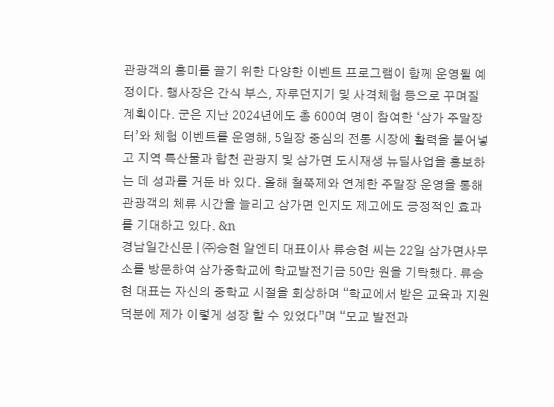관광객의 흥미를 끌기 위한 다양한 이벤트 프로그램이 함께 운영될 예정이다. 행사장은 간식 부스, 자루던지기 및 사격체험 등으로 꾸며질 계획이다. 군은 지난 2024년에도 총 600여 명이 참여한 ‘삼가 주말장터’와 체험 이벤트를 운영해, 5일장 중심의 전통 시장에 활력을 불어넣고 지역 특산물과 합천 관광지 및 삼가면 도시재생 뉴딜사업을 홍보하는 데 성과를 거둔 바 있다. 올해 철쭉제와 연계한 주말장 운영을 통해 관광객의 체류 시간을 늘리고 삼가면 인지도 제고에도 긍정적인 효과를 기대하고 있다. &n
경남일간신문 | ㈜승현 알엔티 대표이사 류승현 씨는 22일 삼가면사무소를 방문하여 삼가중학교에 학교발전기금 50만 원을 기탁했다. 류승현 대표는 자신의 중학교 시절을 회상하며 “학교에서 받은 교육과 지원 덕분에 제가 이렇게 성장 할 수 있었다”며 “모교 발전과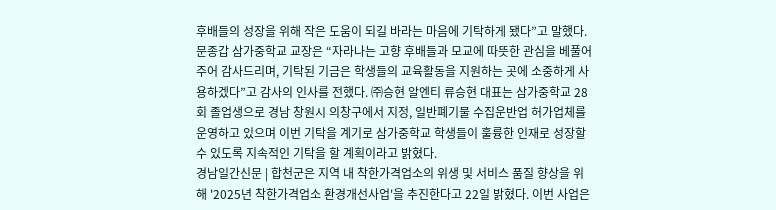후배들의 성장을 위해 작은 도움이 되길 바라는 마음에 기탁하게 됐다”고 말했다. 문종갑 삼가중학교 교장은 “자라나는 고향 후배들과 모교에 따뜻한 관심을 베풀어 주어 감사드리며, 기탁된 기금은 학생들의 교육활동을 지원하는 곳에 소중하게 사용하겠다”고 감사의 인사를 전했다. ㈜승현 알엔티 류승현 대표는 삼가중학교 28회 졸업생으로 경남 창원시 의창구에서 지정, 일반폐기물 수집운반업 허가업체를 운영하고 있으며 이번 기탁을 계기로 삼가중학교 학생들이 훌륭한 인재로 성장할 수 있도록 지속적인 기탁을 할 계획이라고 밝혔다.
경남일간신문 | 합천군은 지역 내 착한가격업소의 위생 및 서비스 품질 향상을 위해 '2025년 착한가격업소 환경개선사업'을 추진한다고 22일 밝혔다. 이번 사업은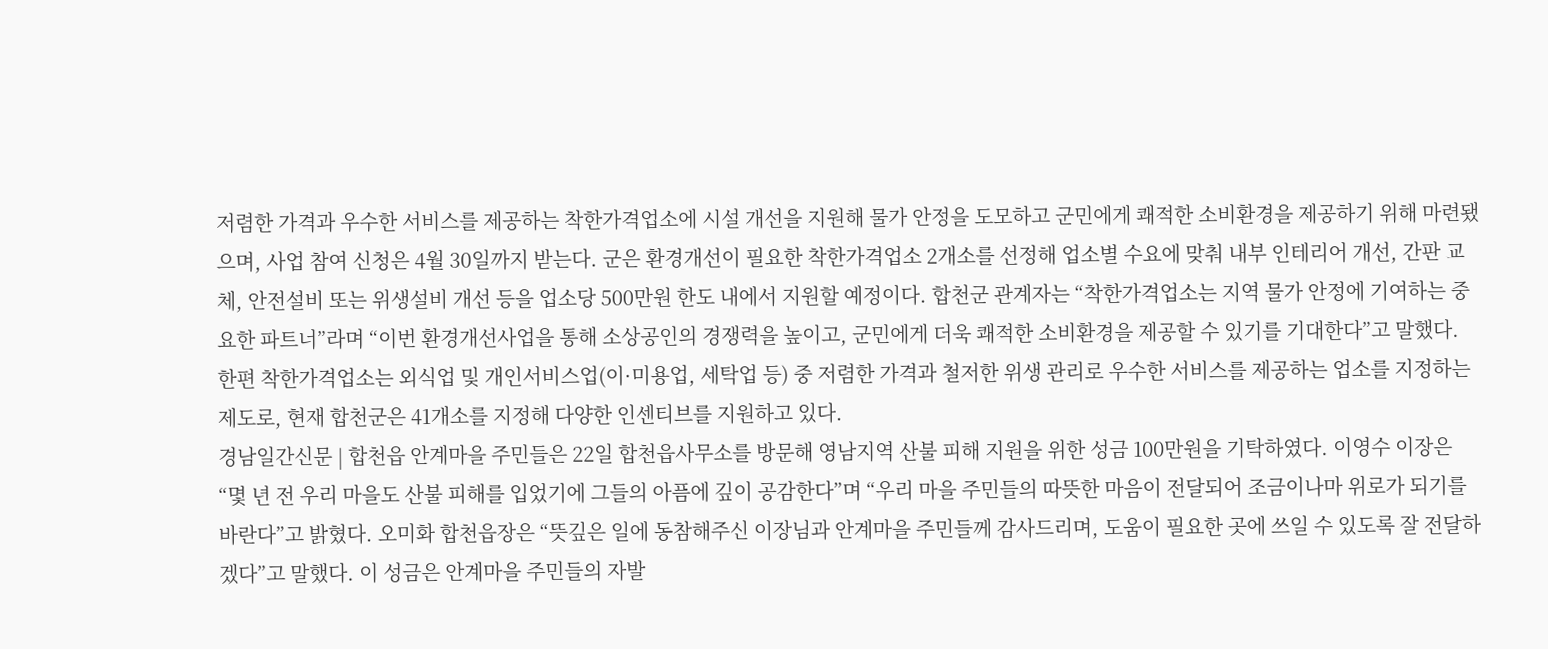저렴한 가격과 우수한 서비스를 제공하는 착한가격업소에 시설 개선을 지원해 물가 안정을 도모하고 군민에게 쾌적한 소비환경을 제공하기 위해 마련됐으며, 사업 참여 신청은 4월 30일까지 받는다. 군은 환경개선이 필요한 착한가격업소 2개소를 선정해 업소별 수요에 맞춰 내부 인테리어 개선, 간판 교체, 안전설비 또는 위생설비 개선 등을 업소당 500만원 한도 내에서 지원할 예정이다. 합천군 관계자는 “착한가격업소는 지역 물가 안정에 기여하는 중요한 파트너”라며 “이번 환경개선사업을 통해 소상공인의 경쟁력을 높이고, 군민에게 더욱 쾌적한 소비환경을 제공할 수 있기를 기대한다”고 말했다. 한편 착한가격업소는 외식업 및 개인서비스업(이·미용업, 세탁업 등) 중 저렴한 가격과 철저한 위생 관리로 우수한 서비스를 제공하는 업소를 지정하는 제도로, 현재 합천군은 41개소를 지정해 다양한 인센티브를 지원하고 있다.
경남일간신문 | 합천읍 안계마을 주민들은 22일 합천읍사무소를 방문해 영남지역 산불 피해 지원을 위한 성금 100만원을 기탁하였다. 이영수 이장은 “몇 년 전 우리 마을도 산불 피해를 입었기에 그들의 아픔에 깊이 공감한다”며 “우리 마을 주민들의 따뜻한 마음이 전달되어 조금이나마 위로가 되기를 바란다”고 밝혔다. 오미화 합천읍장은 “뜻깊은 일에 동참해주신 이장님과 안계마을 주민들께 감사드리며, 도움이 필요한 곳에 쓰일 수 있도록 잘 전달하겠다”고 말했다. 이 성금은 안계마을 주민들의 자발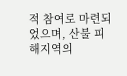적 참여로 마련되었으며, 산불 피해지역의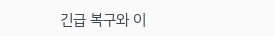긴급 복구와 이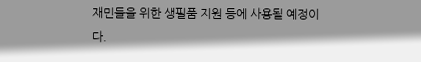재민들을 위한 생필품 지원 등에 사용될 예정이다.